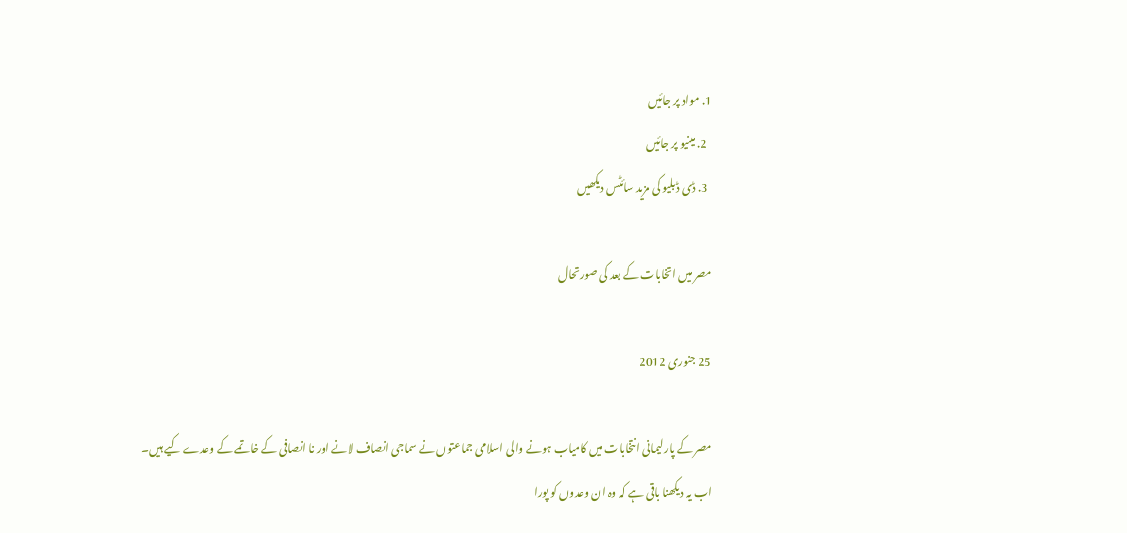1. مواد پر جائیں
  2. مینیو پر جائیں
  3. ڈی ڈبلیو کی مزید سائٹس دیکھیں

مصر ميں اتخابات کے بعد کی صورتحال

25 جنوری 2012

مصر کے پارلیمانی انتخابات ميں کامياب ہونے والی اسلامی جماعتوں نے سماجی انصاف لانے اور نا انصافی کے خاتمے کے وعدے کيے ہيں۔ اب يہ ديکھنا باقی ہے کہ وہ ان وعدوں کو پورا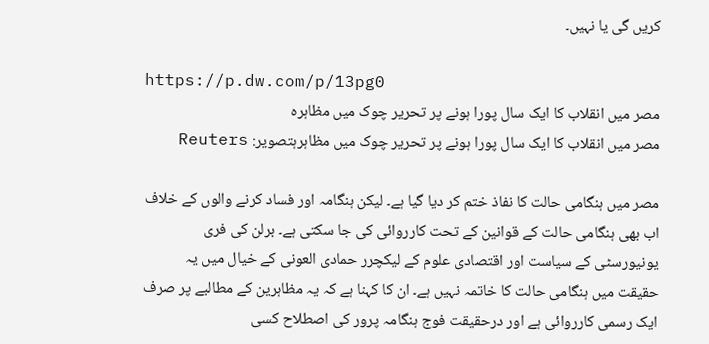کريں گی يا نہيں۔

https://p.dw.com/p/13pg0
مصر ميں انقلاب کا ايک سال پورا ہونے پر تحرير چوک ميں مظاہرہ
مصر ميں انقلاب کا ايک سال پورا ہونے پر تحرير چوک ميں مظاہرہتصویر: Reuters

مصر ميں ہنگامی حالت کا نفاذ ختم کر ديا گيا ہے۔ ليکن ہنگامہ اور فساد کرنے والوں کے خلاف اب بھی ہنگامی حالت کے قوانين کے تحت کارروائی کی جا سکتی ہے۔ برلن کی فری يونيورسٹی کے سياست اور اقتصادی علوم کے ليکچرر حمادی العونی کے خيال ميں يہ حقيقت ميں ہنگامی حالت کا خاتمہ نہيں ہے۔ ان کا کہنا ہے کہ يہ مظاہرين کے مطالبے پر صرف ايک رسمی کارروائی ہے اور درحقيقت فوج ہنگامہ پرور کی اصطلاح کسی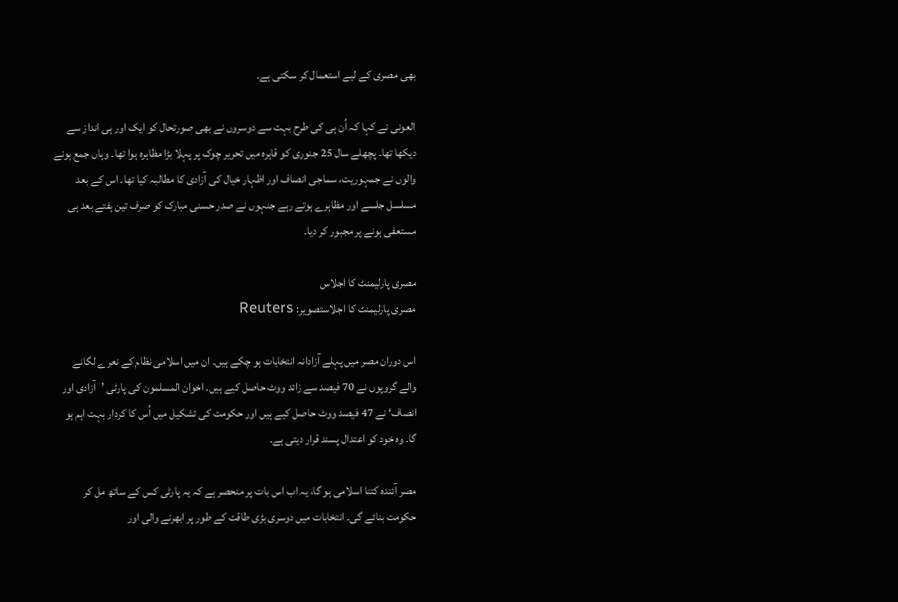بھی مصری کے ليے استعمال کر سکتی ہے۔

العونی نے کہا کہ اُن ہی کی طرح بہت سے دوسروں نے بھی صورتحال کو ايک اور ہی انداز سے ديکھا تھا۔ پچھلے سال 25 جنوری کو قاہرہ ميں تحرير چوک پر پہلا بڑا مظاہرہ ہوا تھا۔ وہاں جمع ہونے والوں نے جمہوريت، سماجی انصاف اور اظہار خيال کی آزادی کا مطالبہ کيا تھا۔ اس کے بعد مسلسل جلسے اور مظاہرے ہوتے رہے جنہوں نے صدر حسنی مبارک کو صرف تين ہفتے بعد ہی مستعفی ہونے پر مجبور کر ديا۔

مصری پارليمنٹ کا اجلاس
مصری پارليمنٹ کا اجلاستصویر: Reuters

اس دوران مصر ميں پہلے آزادانہ انتخابات ہو چکے ہيں۔ ان ميں اسلامی نظام کے نعرے لگانے والے گروپوں نے 70 فيصد سے زائد ووٹ حاصل کيے ہيں۔ اخوان المسلمون کی پارٹی ’آزادی اور انصاف‘ نے 47 فيصد ووٹ حاصل کيے ہيں اور حکومت کی تشکيل ميں اُس کا کردار بہت اہم ہو گا۔ وہ خود کو اعتدال پسند قرار ديتی ہے۔

مصر آئندہ کتنا اسلامی ہو گا، يہ اب اس بات پر منحصر ہے کہ يہ پارٹی کس کے ساتھ مل کر حکومت بنائے گی۔ انتخابات ميں دوسری بڑی طاقت کے طور پر ابھرنے والی اور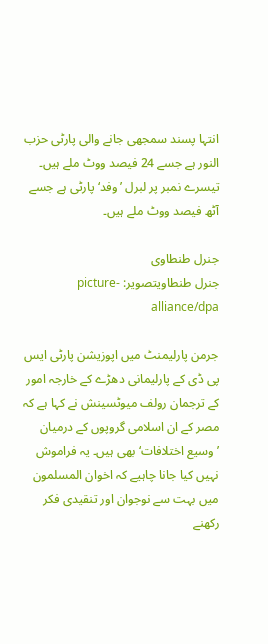انتہا پسند سمجھی جانے والی پارٹی حزب النور ہے جسے 24 فيصد ووٹ ملے ہيں۔ تيسرے نمبر پر لبرل ’وفد‘ پارٹی ہے جسے آٹھ فيصد ووٹ ملے ہيں۔

جنرل طنطاوی
جنرل طنطاویتصویر: picture-alliance/dpa

جرمن پارليمنٹ ميں اپوزيشن پارٹی ايس پی ڈی کے پارليمانی دھڑے کے خارجہ امور کے ترجمان رولف ميوٹسينش نے کہا ہے کہ مصر کے ان اسلامی گروپوں کے درميان ’وسيع اختلافات‘ بھی ہيں۔ يہ فراموش نہيں کيا جانا چاہيے کہ اخوان المسلمون ميں بہت سے نوجوان اور تنقيدی فکر رکھنے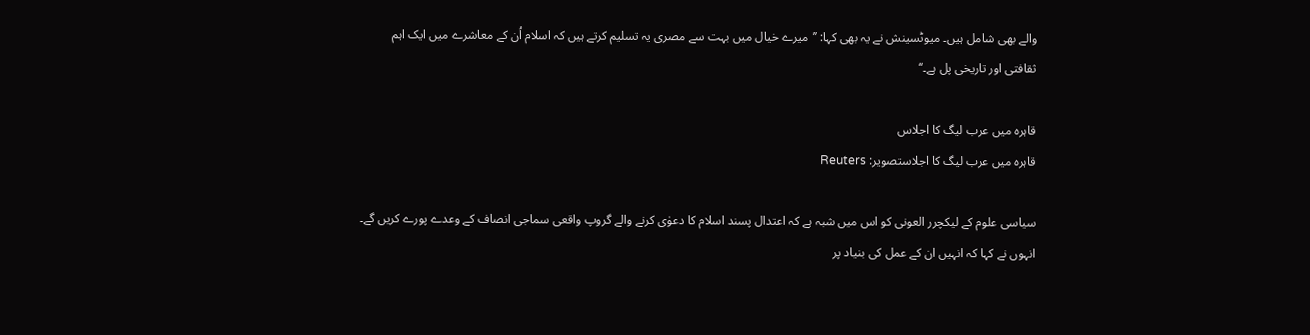والے بھی شامل ہيں۔ ميوٹسينش نے يہ بھی کہا: ’’ميرے خيال ميں بہت سے مصری يہ تسليم کرتے ہيں کہ اسلام اُن کے معاشرے ميں ايک اہم ثقافتی اور تاريخی پل ہے۔‘‘

قاہرہ ميں عرب ليگ کا اجلاس
قاہرہ ميں عرب ليگ کا اجلاستصویر: Reuters

سياسی علوم کے ليکچرر العونی کو اس ميں شبہ ہے کہ اعتدال پسند اسلام کا دعوٰی کرنے والے گروپ واقعی سماجی انصاف کے وعدے پورے کريں گے۔ انہوں نے کہا کہ انہيں ان کے عمل کی بنیاد پر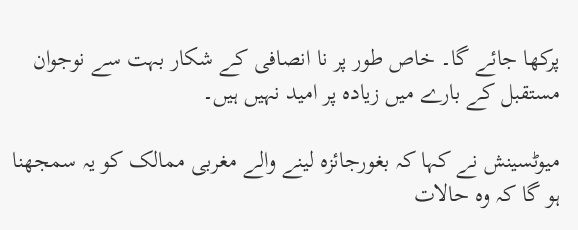پرکھا جائے گا۔ خاص طور پر نا انصافی کے شکار بہت سے نوجوان مستقبل کے بارے ميں زيادہ پر اميد نہيں ہيں۔

ميوٹسينش نے کہا کہ بغورجائزہ لينے والے مغربی ممالک کو يہ سمجھنا ہو گا کہ وہ حالات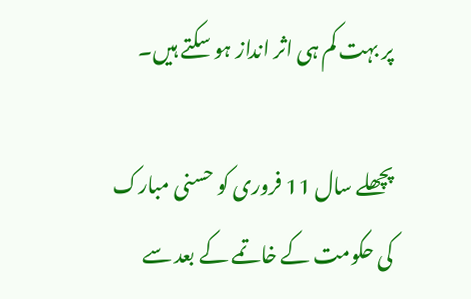پر بہت کم ہی اثر انداز ہو سکتے ہيں۔

پچھلے سال 11 فروری کو حسنی مبارک کی حکومت کے خاتمے کے بعد سے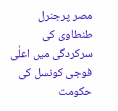مصر پرجنرل طنطاوی کی سرکردگی ميں اعلٰی فوجی کونسل کی حکومت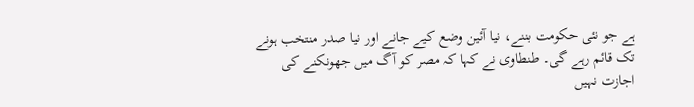ہے جو نئی حکومت بننے، نيا آئين وضع کيے جانے اور نيا صدر منتخب ہونے تک قائم رہے گی۔ طنطاوی نے کہا کہ مصر کو آگ ميں جھونکنے کی اجازت نہيں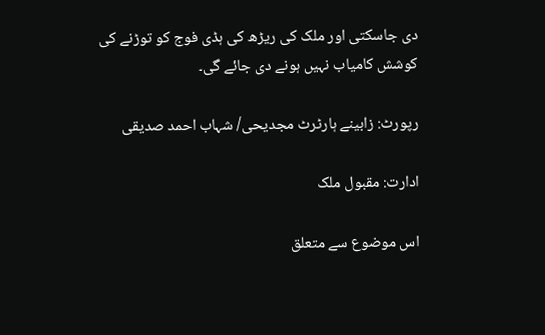دی جاسکتی اور ملک کی ريڑھ کی ہڈی فوج کو توڑنے کی کوشش کامياب نہيں ہونے دی جائے گی۔

رپورٹ: زابينے ہارٹرٹ مجديحی/ شہاب احمد صديقی

ادارت: مقبول ملک

اس موضوع سے متعلق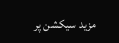مزید سیکشن پر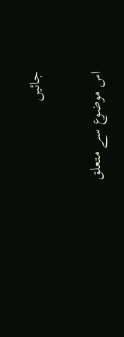جائیں

اس موضوع سے متعلق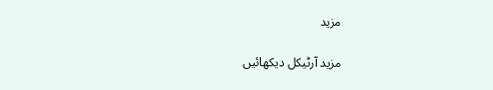مزید

مزید آرٹیکل دیکھائیں